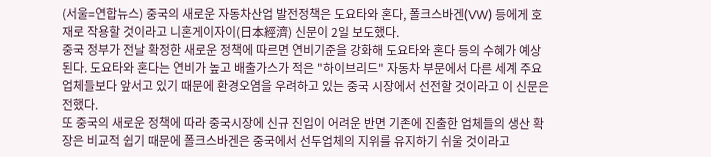(서울=연합뉴스) 중국의 새로운 자동차산업 발전정책은 도요타와 혼다, 폴크스바겐(VW) 등에게 호재로 작용할 것이라고 니혼게이자이(日本經濟) 신문이 2일 보도했다.
중국 정부가 전날 확정한 새로운 정책에 따르면 연비기준을 강화해 도요타와 혼다 등의 수혜가 예상된다. 도요타와 혼다는 연비가 높고 배출가스가 적은 "하이브리드" 자동차 부문에서 다른 세계 주요 업체들보다 앞서고 있기 때문에 환경오염을 우려하고 있는 중국 시장에서 선전할 것이라고 이 신문은 전했다.
또 중국의 새로운 정책에 따라 중국시장에 신규 진입이 어려운 반면 기존에 진출한 업체들의 생산 확장은 비교적 쉽기 때문에 폴크스바겐은 중국에서 선두업체의 지위를 유지하기 쉬울 것이라고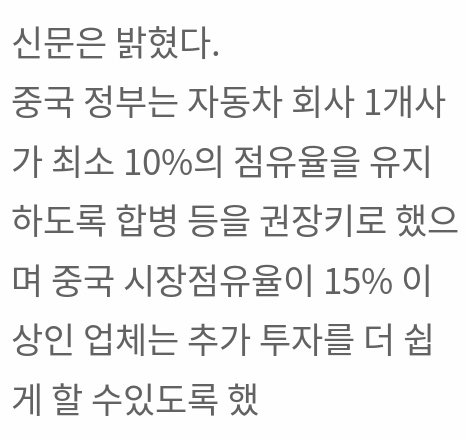신문은 밝혔다.
중국 정부는 자동차 회사 1개사가 최소 10%의 점유율을 유지하도록 합병 등을 권장키로 했으며 중국 시장점유율이 15% 이상인 업체는 추가 투자를 더 쉽게 할 수있도록 했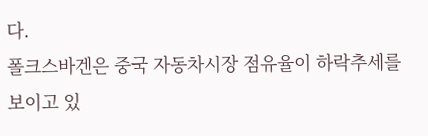다.
폴크스바겐은 중국 자동차시장 점유율이 하락추세를 보이고 있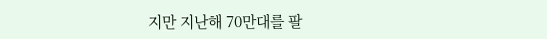지만 지난해 70만대를 팔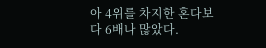아 4위를 차지한 혼다보다 6배나 많았다.